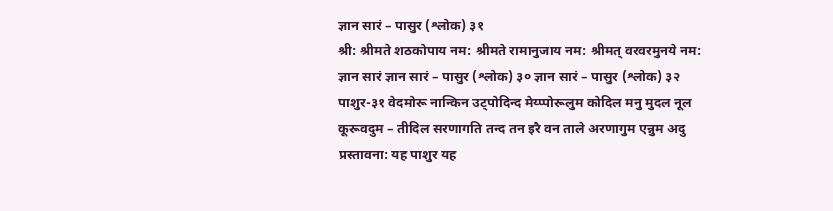ज्ञान सारं – पासुर (श्लोक) ३१
श्री: श्रीमते शठकोपाय नम: श्रीमते रामानुजाय नम: श्रीमत् वरवरमुनये नम: ज्ञान सारं ज्ञान सारं – पासुर (श्लोक) ३० ज्ञान सारं – पासुर (श्लोक) ३२ पाशुर-३१ वेदमोरू नान्किन उट्पोदिन्द मेय्प्पोरूलुम कोदिल मनु मुदल नूल कूरूवदुम – तीदिल सरणागति तन्द तन इरै वन ताले अरणागुम एन्नुम अदु प्रस्तावना: यह पाशुर यह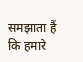समझाता हैं कि हमारे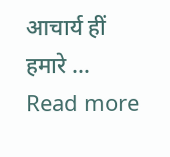आचार्य हीं हमारे … Read more